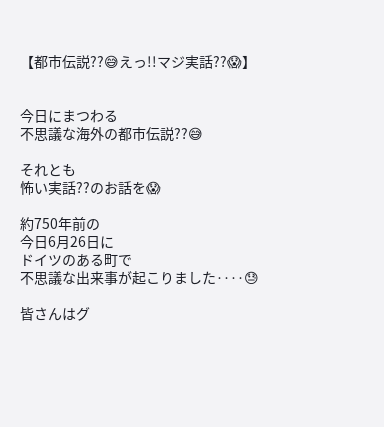【都市伝説??😅えっ!!マジ実話??😱】


今日にまつわる
不思議な海外の都市伝説??😅

それとも
怖い実話??のお話を😱

約750年前の
今日6月26日に
ドイツのある町で
不思議な出来事が起こりました‥‥😓

皆さんはグ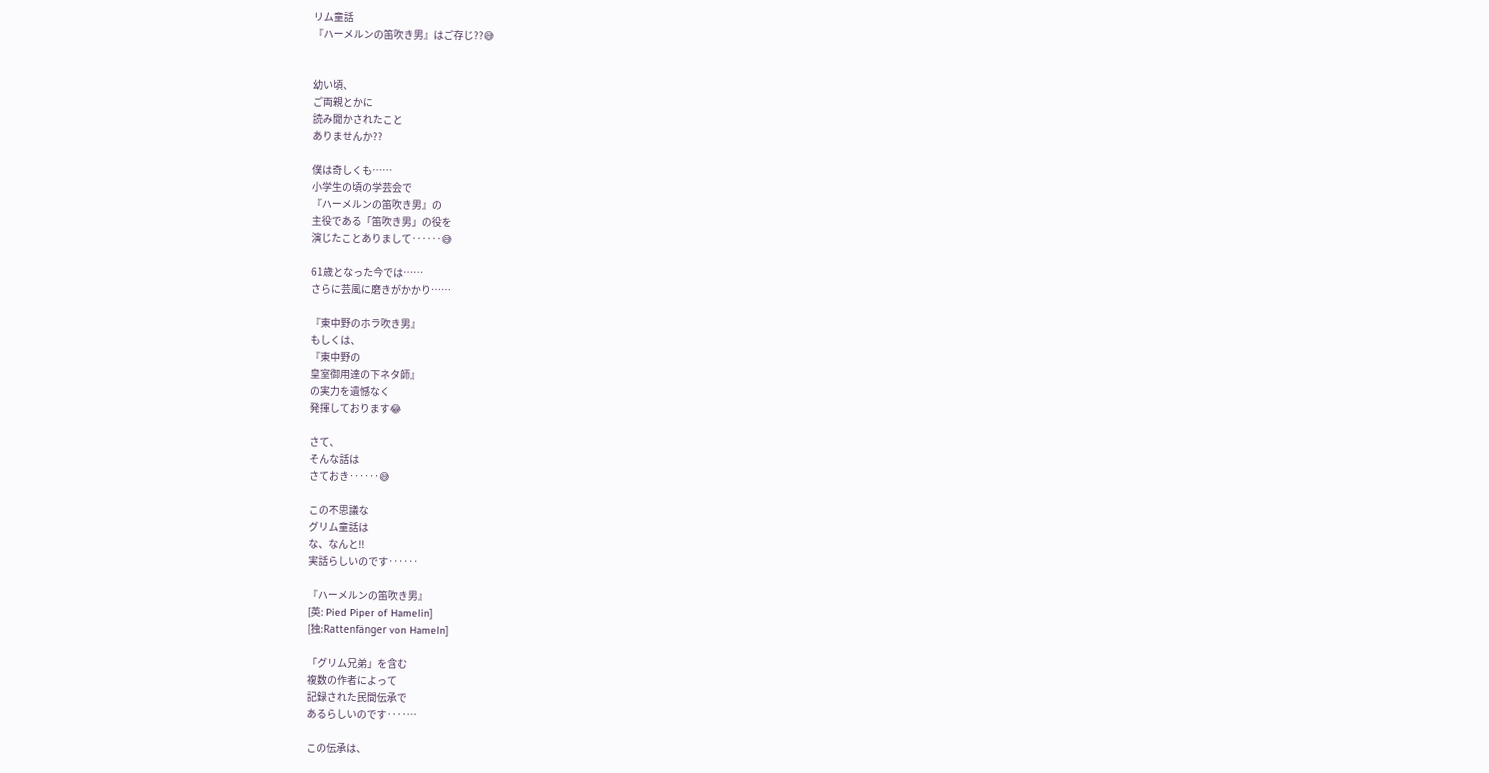リム童話
『ハーメルンの笛吹き男』はご存じ??😅


幼い頃、
ご両親とかに
読み聞かされたこと
ありませんか??

僕は奇しくも……
小学生の頃の学芸会で
『ハーメルンの笛吹き男』の
主役である「笛吹き男」の役を
演じたことありまして‥‥‥😅

61歳となった今では……
さらに芸風に磨きがかかり……

『東中野のホラ吹き男』
もしくは、
『東中野の
皇室御用達の下ネタ師』
の実力を遺憾なく
発揮しております😂

さて、
そんな話は
さておき‥‥‥😅

この不思議な
グリム童話は
な、なんと!!
実話らしいのです‥‥‥

『ハーメルンの笛吹き男』
[英: Pied Piper of Hamelin]
[独:Rattenfänger von Hameln]

「グリム兄弟」を含む
複数の作者によって
記録された民間伝承で
あるらしいのです‥‥…

この伝承は、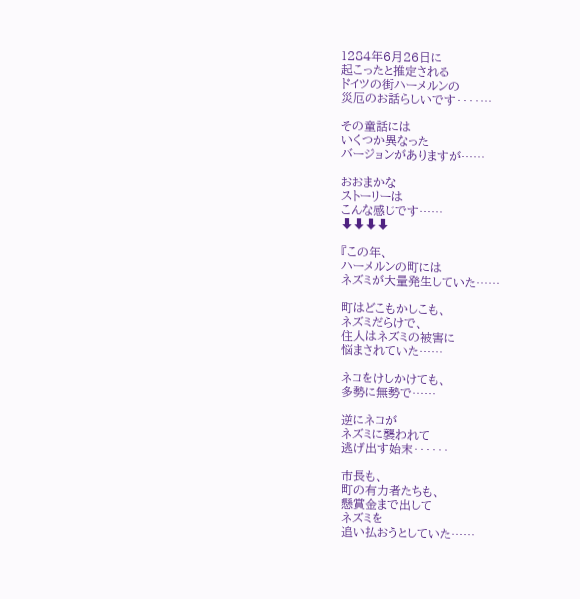1284年6月26日に
起こったと推定される
ドイツの街ハーメルンの
災厄のお話らしいです‥‥…

その童話には
いくつか異なった
バージョンがありますが……

おおまかな
ストーリーは
こんな感じです……
⬇⬇⬇⬇

『この年、
ハーメルンの町には
ネズミが大量発生していた……

町はどこもかしこも、
ネズミだらけで、
住人はネズミの被害に
悩まされていた……

ネコをけしかけても、
多勢に無勢で……

逆にネコが
ネズミに襲われて
逃げ出す始末‥‥‥

市長も、
町の有力者たちも、
懸賞金まで出して
ネズミを
追い払おうとしていた……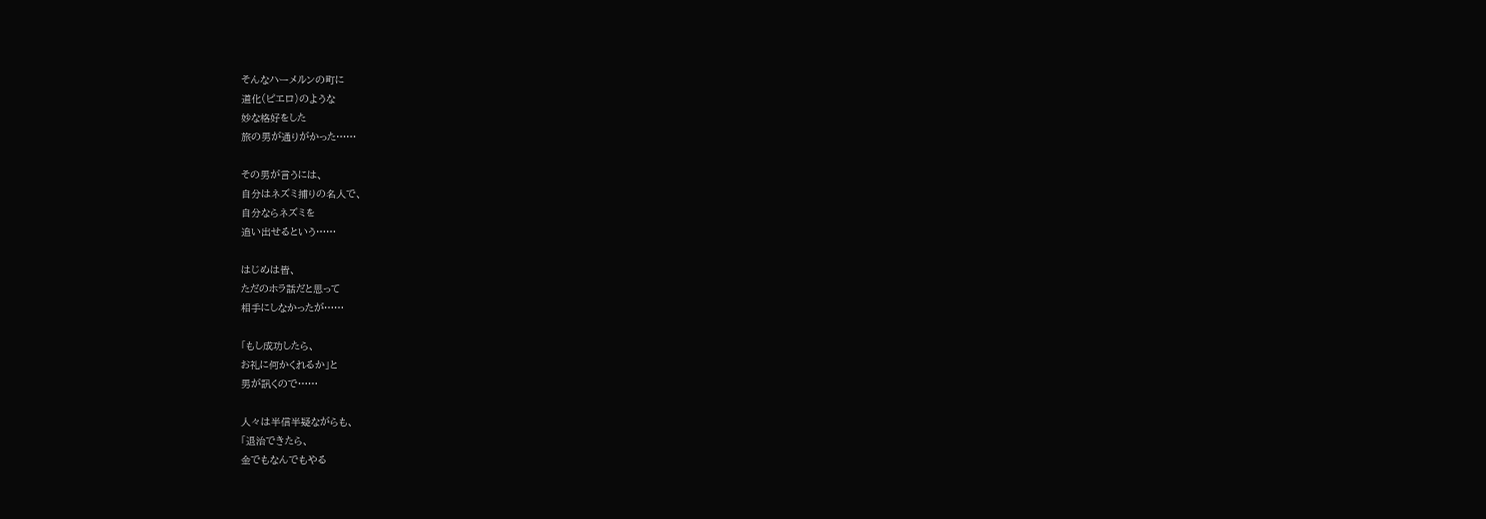そんなハーメルンの町に
道化(ピエロ)のような
妙な格好をした
旅の男が通りがかった……

その男が言うには、
自分はネズミ捕りの名人で、
自分ならネズミを
追い出せるという……

はじめは皆、
ただのホラ話だと思って
相手にしなかったが……

「もし成功したら、
お礼に何かくれるか」と
男が訊くので……

人々は半信半疑ながらも、
「退治できたら、
金でもなんでもやる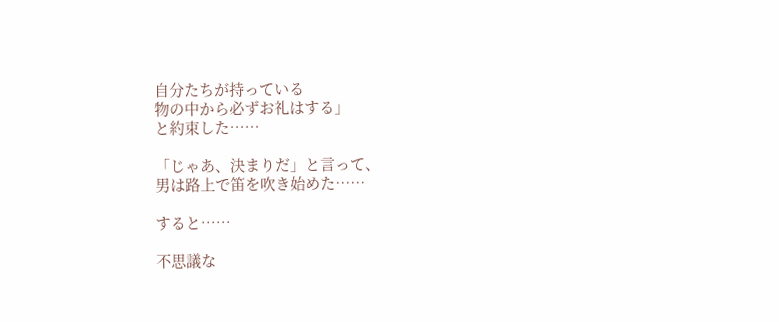自分たちが持っている
物の中から必ずお礼はする」
と約束した……

「じゃあ、決まりだ」と言って、
男は路上で笛を吹き始めた……

すると……

不思議な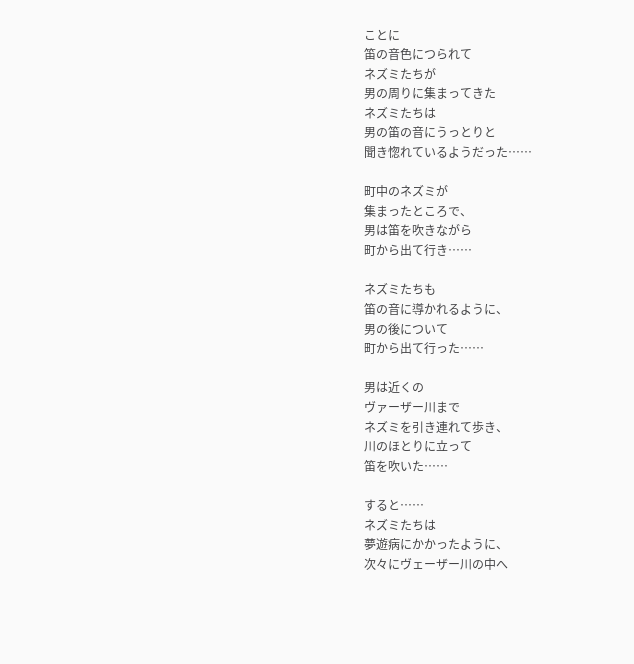ことに
笛の音色につられて
ネズミたちが
男の周りに集まってきた
ネズミたちは
男の笛の音にうっとりと
聞き惚れているようだった……

町中のネズミが
集まったところで、
男は笛を吹きながら
町から出て行き……

ネズミたちも
笛の音に導かれるように、
男の後について
町から出て行った……

男は近くの
ヴァーザー川まで
ネズミを引き連れて歩き、
川のほとりに立って
笛を吹いた……

すると……
ネズミたちは
夢遊病にかかったように、
次々にヴェーザー川の中へ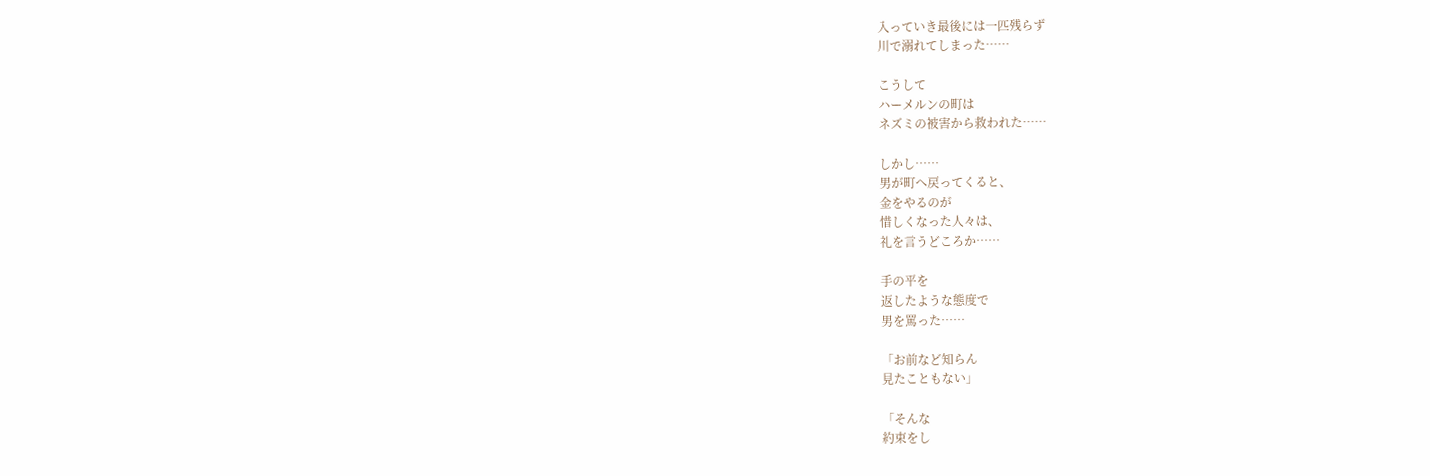入っていき最後には一匹残らず
川で溺れてしまった……

こうして
ハーメルンの町は
ネズミの被害から救われた……

しかし……
男が町へ戻ってくると、
金をやるのが
惜しくなった人々は、
礼を言うどころか……

手の平を
返したような態度で
男を罵った……

「お前など知らん
見たこともない」

「そんな
約束をし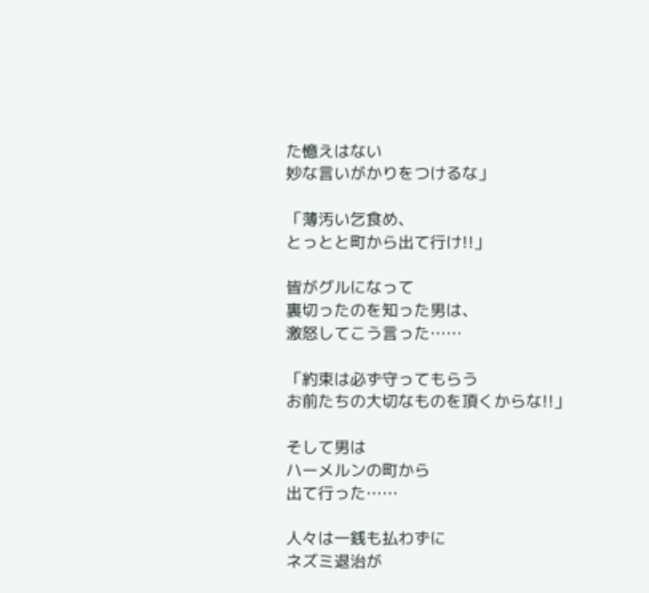た憶えはない
妙な言いがかりをつけるな」

「薄汚い乞食め、
とっとと町から出て行け!!」

皆がグルになって
裏切ったのを知った男は、
激怒してこう言った……

「約束は必ず守ってもらう
お前たちの大切なものを頂くからな!!」

そして男は
ハーメルンの町から
出て行った……

人々は一銭も払わずに
ネズミ退治が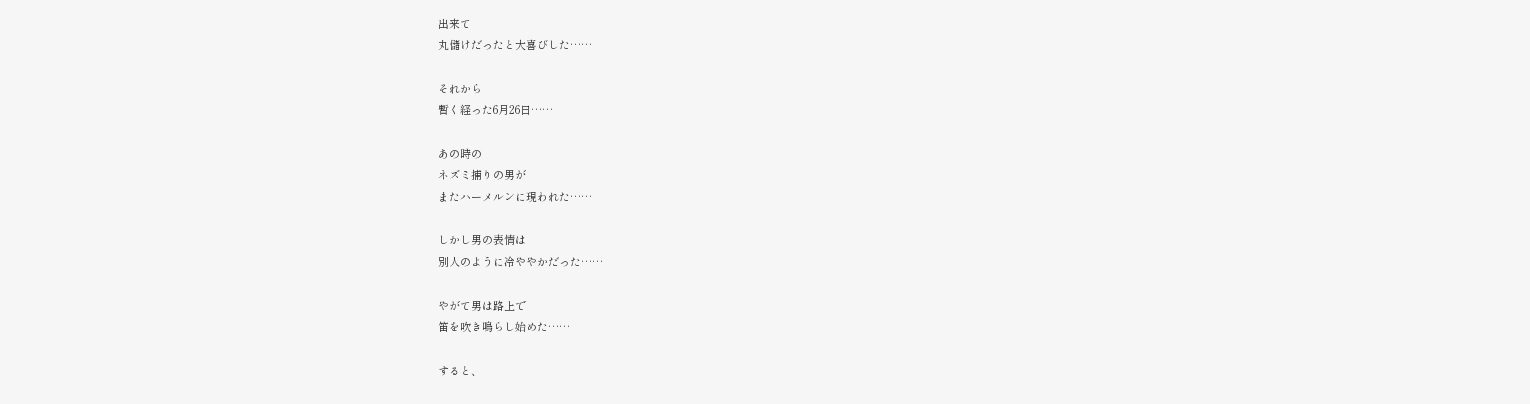出来て
丸儲けだったと大喜びした……

それから
暫く経った6月26日……

あの時の
ネズミ捕りの男が
またハーメルンに現われた……

しかし男の表情は
別人のように冷ややかだった……

やがて男は路上で
笛を吹き鳴らし始めた……

すると、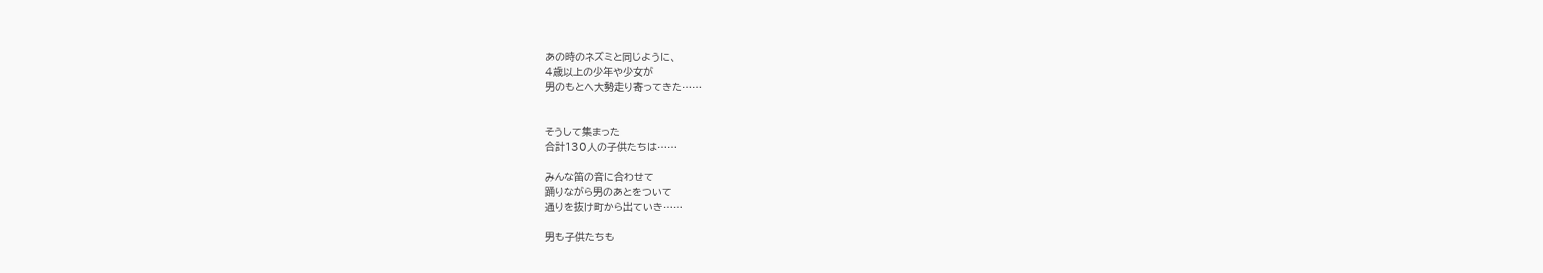あの時のネズミと同じように、
4歳以上の少年や少女が
男のもとへ大勢走り寄ってきた……


そうして集まった
合計130人の子供たちは……

みんな笛の音に合わせて
踊りながら男のあとをついて
通りを抜け町から出ていき……

男も子供たちも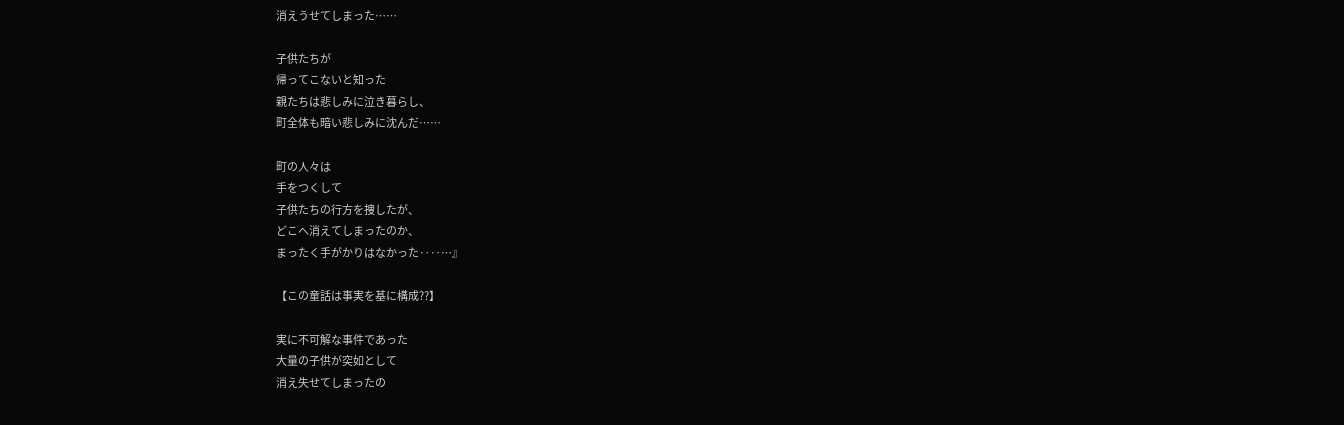消えうせてしまった……

子供たちが
帰ってこないと知った
親たちは悲しみに泣き暮らし、
町全体も暗い悲しみに沈んだ……

町の人々は
手をつくして
子供たちの行方を捜したが、
どこへ消えてしまったのか、
まったく手がかりはなかった‥‥…』

【この童話は事実を基に構成??】

実に不可解な事件であった
大量の子供が突如として
消え失せてしまったの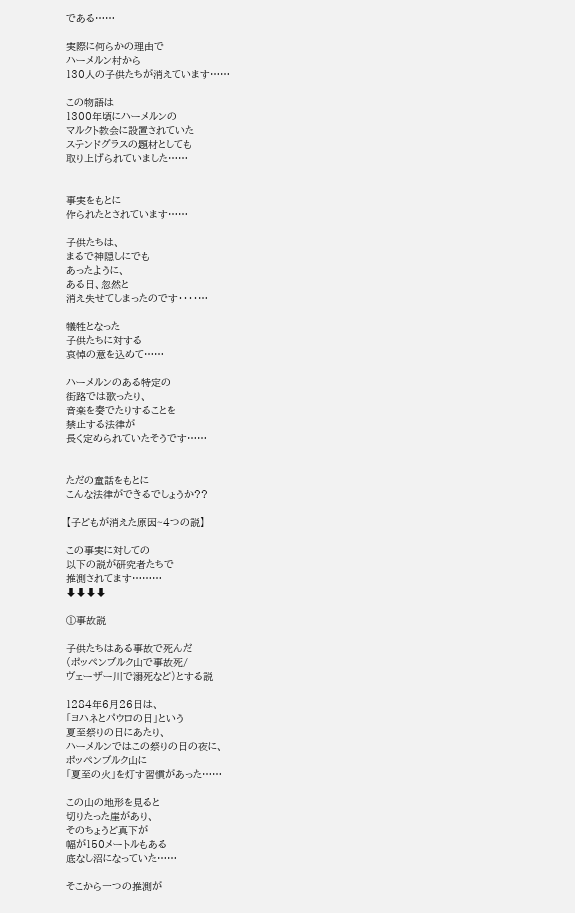である……

実際に何らかの理由で
ハーメルン村から
130人の子供たちが消えています……

この物語は
1300年頃にハーメルンの
マルクト教会に設置されていた
ステンドグラスの題材としても
取り上げられていました……


事実をもとに
作られたとされています……

子供たちは、
まるで神隠しにでも
あったように、
ある日、忽然と
消え失せてしまったのです‥‥…

犠牲となった
子供たちに対する
哀悼の意を込めて……

ハーメルンのある特定の
街路では歌ったり、
音楽を奏でたりすることを
禁止する法律が
長く定められていたそうです……


ただの童話をもとに
こんな法律ができるでしょうか??

【子どもが消えた原因~4つの説】

この事実に対しての
以下の説が研究者たちで
推測されてます………
⬇⬇⬇⬇

①事故説

子供たちはある事故で死んだ
(ポッペンブルク山で事故死/
ヴェーザー川で溺死など)とする説

1284年6月26日は、
「ヨハネとパウロの日」という
夏至祭りの日にあたり、
ハーメルンではこの祭りの日の夜に、
ポッペンブルク山に
「夏至の火」を灯す習慣があった……

この山の地形を見ると
切りたった崖があり、
そのちょうど真下が
幅が150メートルもある
底なし沼になっていた……

そこから一つの推測が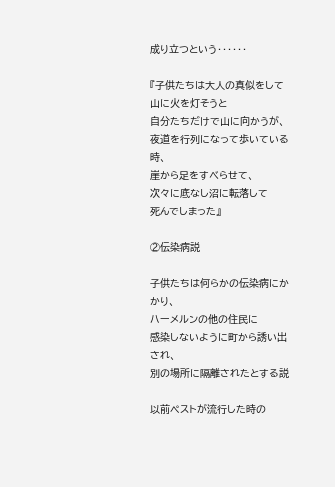成り立つという‥‥‥

『子供たちは大人の真似をして
山に火を灯そうと
自分たちだけで山に向かうが、
夜道を行列になって歩いている時、
崖から足をすべらせて、
次々に底なし沼に転落して
死んでしまった』

②伝染病説

子供たちは何らかの伝染病にかかり、
ハーメルンの他の住民に
感染しないように町から誘い出され、
別の場所に隔離されたとする説

以前ペストが流行した時の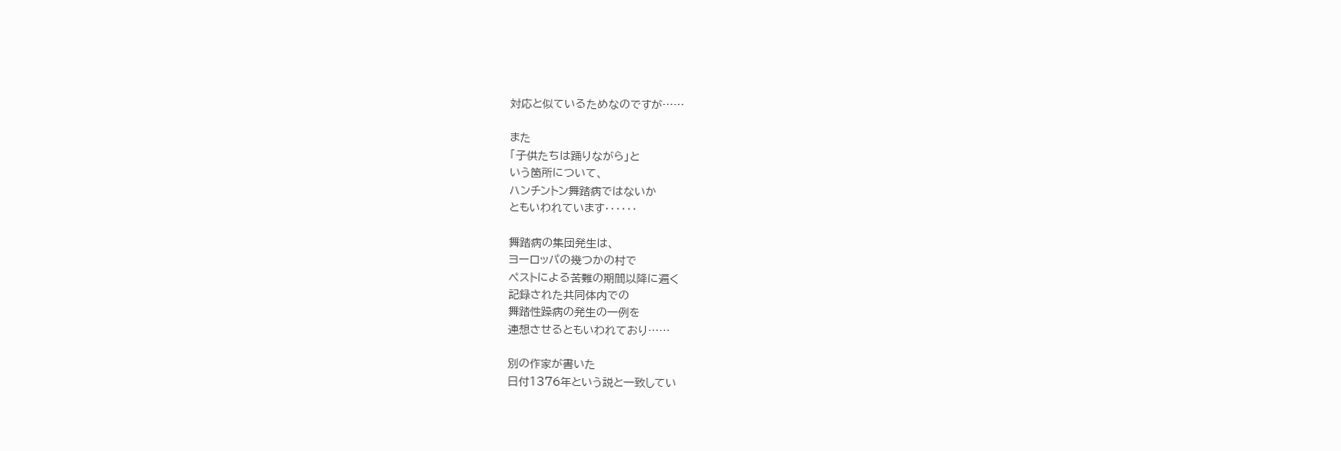対応と似ているためなのですが……

また
「子供たちは踊りながら」と
いう箇所について、
ハンチントン舞踏病ではないか
ともいわれています‥‥‥

舞踏病の集団発生は、
ヨーロッパの幾つかの村で
ペストによる苦難の期間以降に遍く
記録された共同体内での
舞踏性躁病の発生の一例を
連想させるともいわれており……

別の作家が書いた
日付1376年という説と一致してい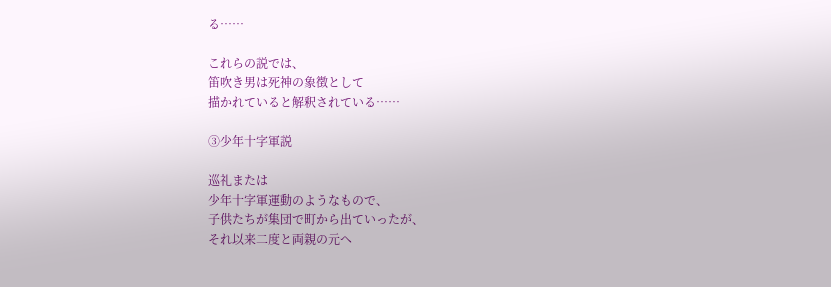る……

これらの説では、
笛吹き男は死神の象徴として
描かれていると解釈されている……

③少年十字軍説

巡礼または
少年十字軍運動のようなもので、
子供たちが集団で町から出ていったが、
それ以来二度と両親の元へ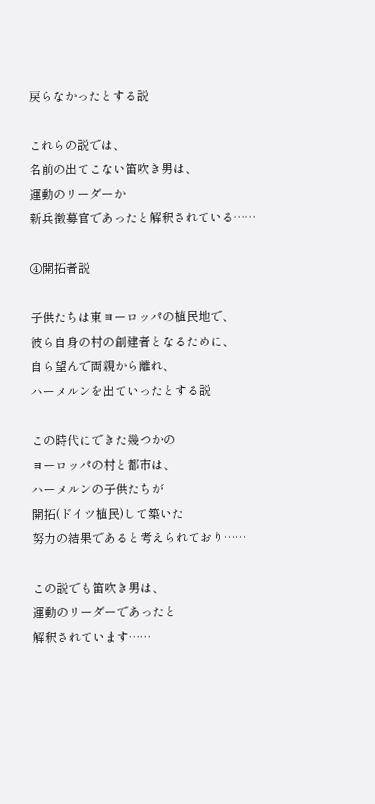戻らなかったとする説

これらの説では、
名前の出てこない笛吹き男は、
運動のリーダーか
新兵徴募官であったと解釈されている……

④開拓者説

子供たちは東ヨーロッパの植民地で、
彼ら自身の村の創建者となるために、
自ら望んで両親から離れ、
ハーメルンを出ていったとする説

この時代にできた幾つかの
ヨーロッパの村と都市は、
ハーメルンの子供たちが
開拓(ドイツ植民)して築いた
努力の結果であると考えられており……

この説でも笛吹き男は、
運動のリーダーであったと
解釈されています……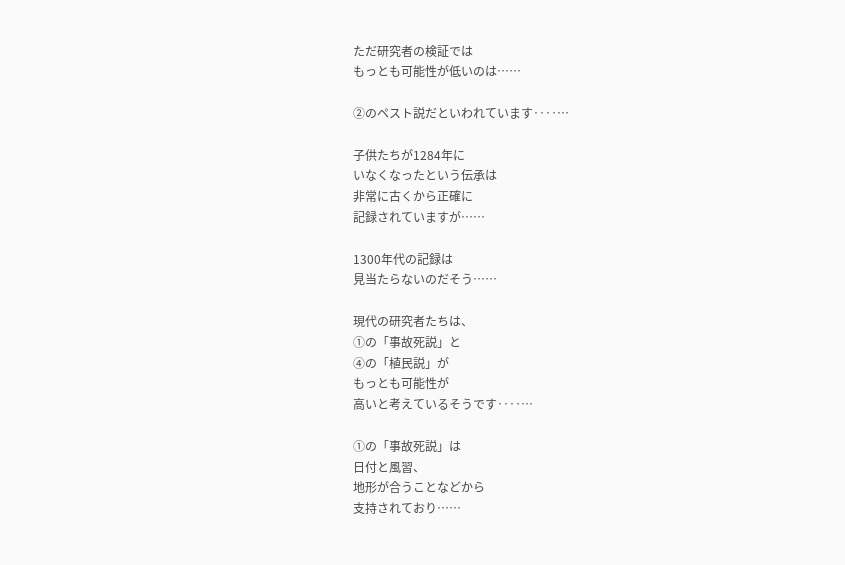ただ研究者の検証では
もっとも可能性が低いのは……

②のペスト説だといわれています‥‥…

子供たちが1284年に
いなくなったという伝承は
非常に古くから正確に
記録されていますが……

1300年代の記録は
見当たらないのだそう……

現代の研究者たちは、
①の「事故死説」と
④の「植民説」が
もっとも可能性が
高いと考えているそうです‥‥…

①の「事故死説」は
日付と風習、
地形が合うことなどから
支持されており……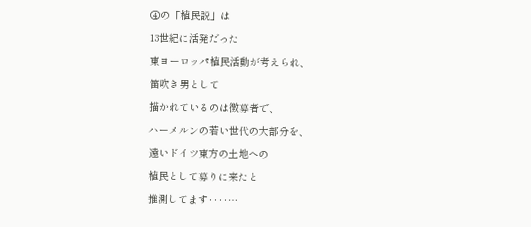④の「植民説」は
13世紀に活発だった
東ヨーロッパ植民活動が考えられ、
笛吹き男として
描かれているのは徴募者で、
ハーメルンの若い世代の大部分を、
遠いドイツ東方の土地への
植民として募りに来たと
推測してます‥‥…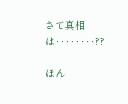さて真相は‥‥‥‥??

ほん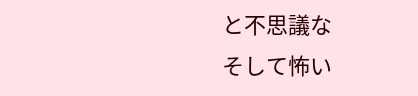と不思議な
そして怖い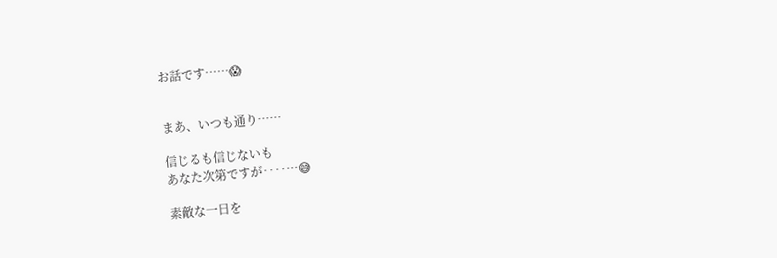お話です……😱


まあ、いつも通り……

信じるも信じないも
あなた次第ですが‥‥…😅

素敵な一日を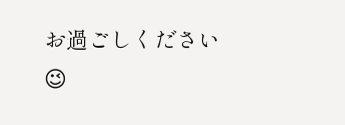お過ごしください😉